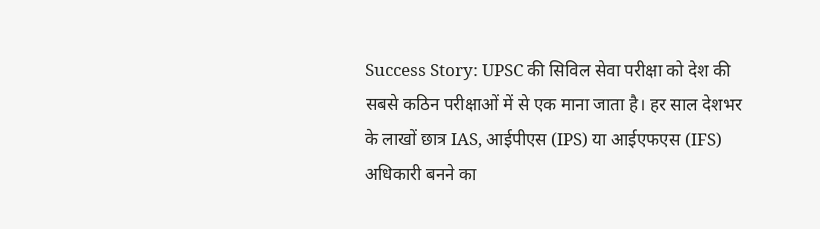Success Story: UPSC की सिविल सेवा परीक्षा को देश की सबसे कठिन परीक्षाओं में से एक माना जाता है। हर साल देशभर के लाखों छात्र IAS, आईपीएस (IPS) या आईएफएस (IFS) अधिकारी बनने का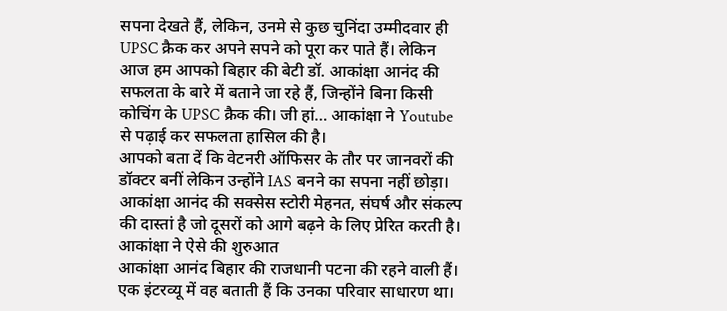सपना देखते हैं, लेकिन, उनमे से कुछ चुनिंदा उम्मीदवार ही UPSC क्रैक कर अपने सपने को पूरा कर पाते हैं। लेकिन आज हम आपको बिहार की बेटी डॉ. आकांक्षा आनंद की सफलता के बारे में बताने जा रहे हैं, जिन्होंने बिना किसी कोचिंग के UPSC क्रैक की। जी हां… आकांक्षा ने Youtube से पढ़ाई कर सफलता हासिल की है।
आपको बता दें कि वेटनरी ऑफिसर के तौर पर जानवरों की डॉक्टर बनीं लेकिन उन्होंने IAS बनने का सपना नहीं छोड़ा। आकांक्षा आनंद की सक्सेस स्टोरी मेहनत, संघर्ष और संकल्प की दास्तां है जो दूसरों को आगे बढ़ने के लिए प्रेरित करती है।
आकांक्षा ने ऐसे की शुरुआत
आकांक्षा आनंद बिहार की राजधानी पटना की रहने वाली हैं। एक इंटरव्यू में वह बताती हैं कि उनका परिवार साधारण था।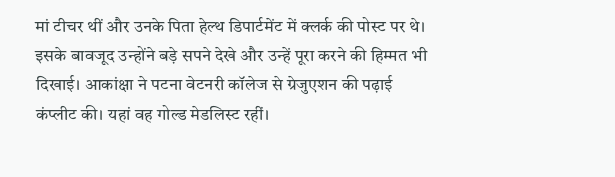मां टीचर थीं और उनके पिता हेल्थ डिपार्टमेंट में क्लर्क की पोस्ट पर थे। इसके बावजूद उन्होंने बड़े सपने देखे और उन्हें पूरा करने की हिम्मत भी दिखाई। आकांक्षा ने पटना वेटनरी कॉलेज से ग्रेजुएशन की पढ़ाई कंप्लीट की। यहां वह गोल्ड मेडलिस्ट रहीं।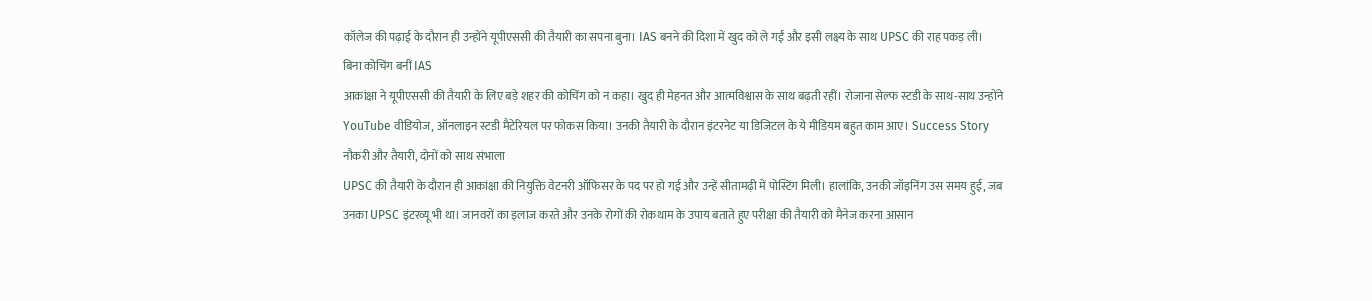कॉलेज की पढ़ाई के दौरान ही उन्होंने यूपीएससी की तैयारी का सपना बुना। IAS बनने की दिशा में खुद को ले गईं और इसी लक्ष्य के साथ UPSC की राह पकड़ ली।
बिना कोचिंग बनीं IAS
आकांक्षा ने यूपीएससी की तैयारी के लिए बड़े शहर की कोचिंग को न कहा। खुद ही मेहनत और आत्मविश्वास के साथ बढ़ती रहीं। रोजाना सेल्फ स्टडी के साथ-साथ उन्होंने YouTube वीडियोज, ऑनलाइन स्टडी मैटेरियल पर फोकस किया। उनकी तैयारी के दौरान इंटरनेट या डिजिटल के ये मीडियम बहुत काम आए। Success Story
नौकरी और तैयारी, दोनों को साथ संभाला
UPSC की तैयारी के दौरान ही आकांक्षा की नियुक्ति वेटनरी ऑफिसर के पद पर हो गई और उन्हें सीतामढ़ी में पोस्टिंग मिली। हालांकि, उनकी जॉइनिंग उस समय हुई, जब उनका UPSC इंटरव्यू भी था। जानवरों का इलाज करते और उनके रोगों की रोकथाम के उपाय बताते हुए परीक्षा की तैयारी को मैनेज करना आसान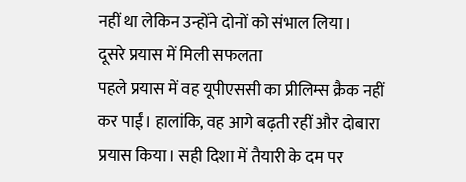नहीं था लेकिन उन्होंने दोनों को संभाल लिया।
दूसरे प्रयास में मिली सफलता
पहले प्रयास में वह यूपीएससी का प्रीलिम्स क्रैक नहीं कर पाईं। हालांकि, वह आगे बढ़ती रहीं और दोबारा प्रयास किया। सही दिशा में तैयारी के दम पर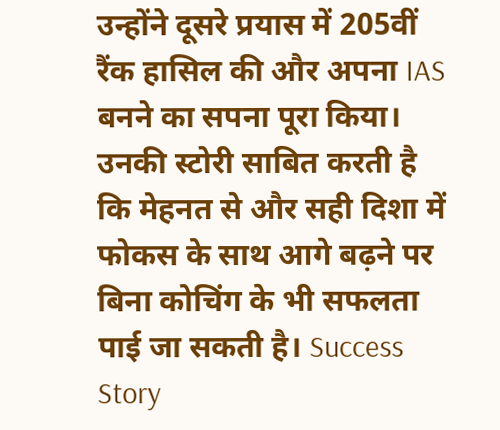उन्होंने दूसरे प्रयास में 205वीं रैंक हासिल की और अपना IAS बनने का सपना पूरा किया। उनकी स्टोरी साबित करती है कि मेहनत से और सही दिशा में फोकस के साथ आगे बढ़ने पर बिना कोचिंग के भी सफलता पाई जा सकती है। Success Story